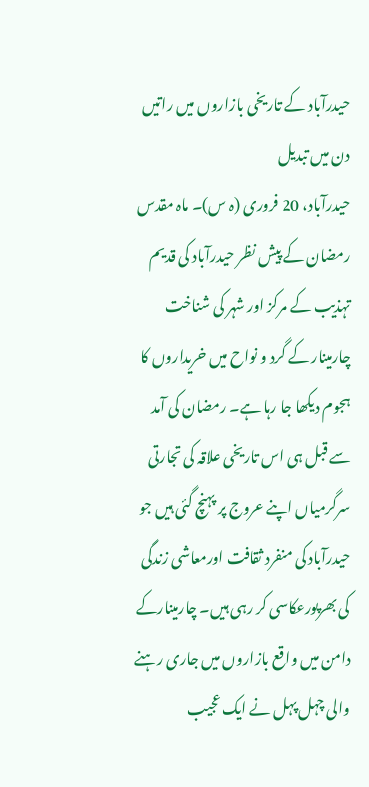حیدرآباد کے تاریخی بازاروں میں راتیں دن میں تبدیل
حیدرآباد، 20 فروری (ہ س)۔ ماہ مقدس رمضان کے پیش نظر حیدرآباد کی قدیم تہذیب کے مرکز اور شہر کی شناخت چارمینار کے گرد و نواح میں خریداروں کا ہجوم دیکھا جا رہا ہے۔ رمضان کی آمد سے قبل ہی اس تاریخی علاقہ کی تجارتی سرگرمیاں اپنے عروج پر پہنچ گئی ہیں جو حیدرآباد کی منفرد ثقافت اورمعاشی زندگی کی بھرپورعکاسی کر رہی ہیں۔ چارمینارکے دامن میں واقع بازاروں میں جاری رہنے والی چہل پہل نے ایک عجیب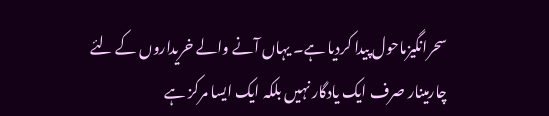سحرانگیزماحول پیدا کردیا ہے۔ یہاں آنے والے خریداروں کے لئے چارمینار صرف ایک یادگار نہیں بلکہ ایک ایسا مرکز ہے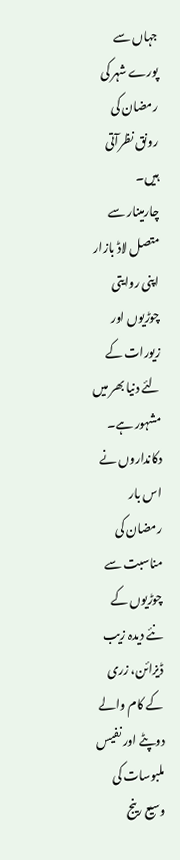جہاں سے پورے شہر کی رمضان کی رونق نظرآتی ہیں۔
چارمینار سے متصل لاڈ بازار اپنی روایتی چوڑیوں اور زیورات کے لئے دنیا بھر میں مشہور ہے۔ دکانداروں نے اس بار رمضان کی مناسبت سے چوڑیوں کے نئے دیدہ زیب ڈیزائن، زری کے کام والے دوپٹے اور نفیس ملبوسات کی وسیع رینج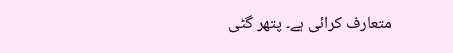متعارف کرائی ہے۔ پتھر گٹی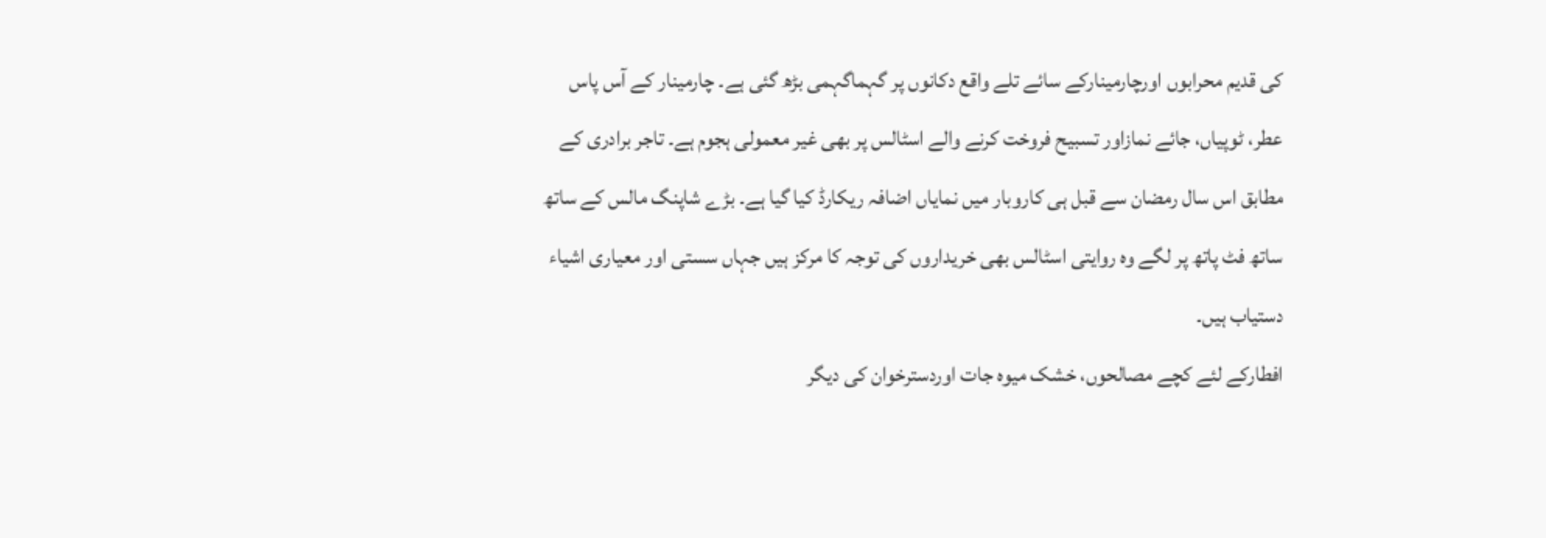کی قدیم محرابوں اورچارمینارکے سائے تلے واقع دکانوں پر گہماگہمی بڑھ گئی ہے۔ چارمینار کے آس پاس عطر، ٹوپیاں، جائے نمازاور تسبیح فروخت کرنے والے اسٹالس پر بھی غیر معمولی ہجوم ہے۔ تاجر برادری کے مطابق اس سال رمضان سے قبل ہی کاروبار میں نمایاں اضافہ ریکارڈ کیا گیا ہے۔ بڑے شاپنگ مالس کے ساتھ ساتھ فٹ پاتھ پر لگے وہ روایتی اسٹالس بھی خریداروں کی توجہ کا مرکز ہیں جہاں سستی اور معیاری اشیاء دستیاب ہیں۔
افطارکے لئے کچے مصالحوں، خشک میوہ جات اوردسترخوان کی دیگر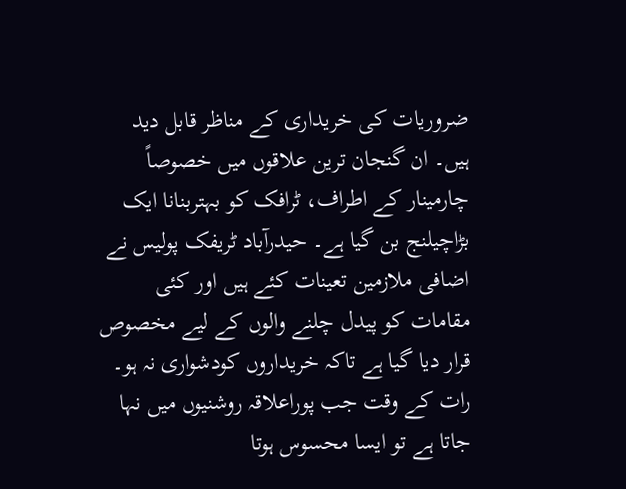ضروریات کی خریداری کے مناظر قابل دید ہیں۔ ان گنجان ترین علاقوں میں خصوصاً چارمینار کے اطراف، ٹرافک کو بہتربنانا ایک بڑاچیلنج بن گیا ہے۔ حیدرآباد ٹریفک پولیس نے اضافی ملازمین تعینات کئے ہیں اور کئی مقامات کو پیدل چلنے والوں کے لیے مخصوص قرار دیا گیا ہے تاکہ خریداروں کودشواری نہ ہو۔
رات کے وقت جب پوراعلاقہ روشنیوں میں نہا جاتا ہے تو ایسا محسوس ہوتا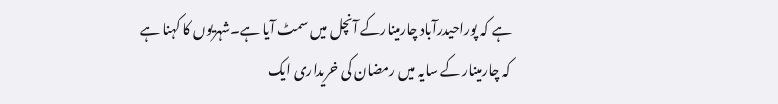ہے کہ پوراحیدرآباد چارمینارکے آنچل میں سمٹ آیا ہے۔شہریوں کا کہنا ہے کہ چارمینار کے سایہ میں رمضان کی خریداری ایک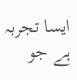ایسا تجربہ ہے جو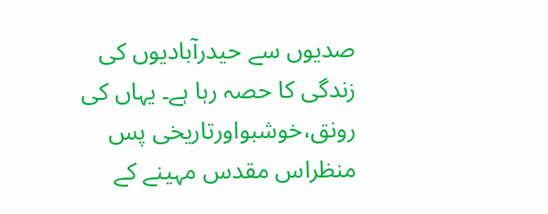صدیوں سے حیدرآبادیوں کی زندگی کا حصہ رہا ہے۔ یہاں کی رونق،خوشبواورتاریخی پس منظراس مقدس مہینے کے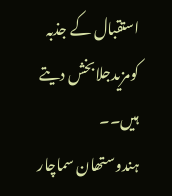استقبال کے جذبہ کومزیدجلابخش دیتے ہیں۔۔
ہندوستھان سماچار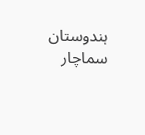ہندوستان سماچار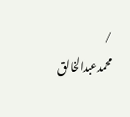/ محمدعبدالخالق